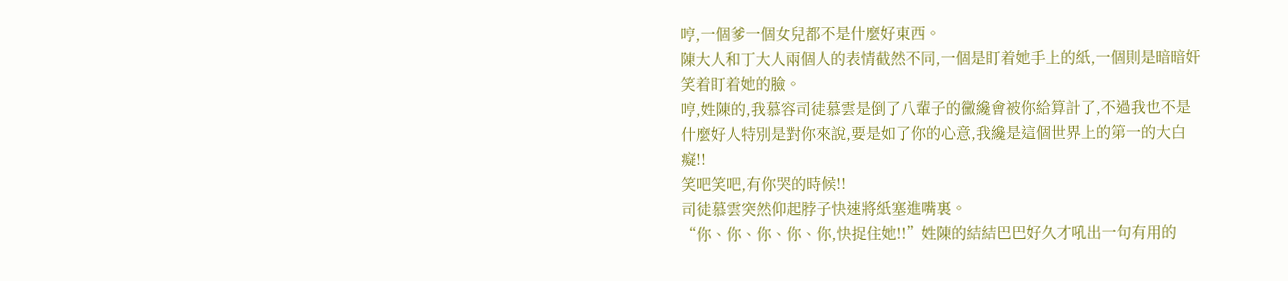哼,一個爹一個女兒都不是什麼好東西。
陳大人和丁大人兩個人的表情截然不同,一個是盯着她手上的紙,一個則是暗暗奸笑着盯着她的臉。
哼,姓陳的,我慕容司徒慕雲是倒了八輩子的黴纔會被你給算計了,不過我也不是什麼好人特別是對你來說,要是如了你的心意,我纔是這個世界上的第一的大白癡!!
笑吧笑吧,有你哭的時候!!
司徒慕雲突然仰起脖子快速將紙塞進嘴裏。
“你、你、你、你、你,快捉住她!!”姓陳的結結巴巴好久才吼出一句有用的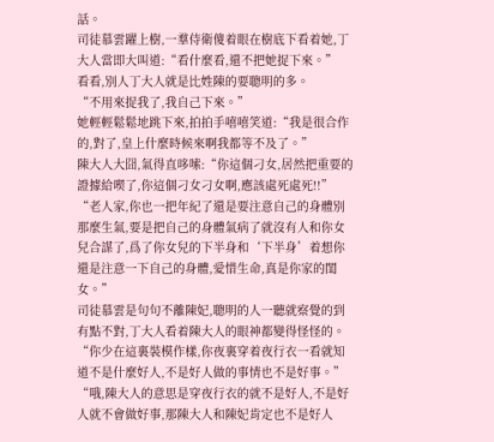話。
司徒慕雲躍上樹,一羣侍衛傻着眼在樹底下看着她,丁大人當即大叫道:“看什麼看,還不把她捉下來。”
看看,別人丁大人就是比姓陳的要聰明的多。
“不用來捉我了,我自己下來。”
她輕輕鬆鬆地跳下來,拍拍手嘻嘻笑道:“我是很合作的,對了,皇上什麼時候來啊我都等不及了。”
陳大人大囧,氣得直哆嗦:“你這個刁女,居然把重要的證據給喫了,你這個刁女刁女啊,應該處死處死!!”
“老人家,你也一把年紀了還是要注意自己的身體別那麼生氣,要是把自己的身體氣病了就沒有人和你女兒合謀了,爲了你女兒的下半身和‘下半身’着想你還是注意一下自己的身體,愛惜生命,真是你家的閨女。”
司徒慕雲是句句不離陳妃,聰明的人一聽就察覺的到有點不對,丁大人看着陳大人的眼神都變得怪怪的。
“你少在這裏裝模作樣,你夜裏穿着夜行衣一看就知道不是什麼好人,不是好人做的事情也不是好事。”
“哦,陳大人的意思是穿夜行衣的就不是好人,不是好人就不會做好事,那陳大人和陳妃肯定也不是好人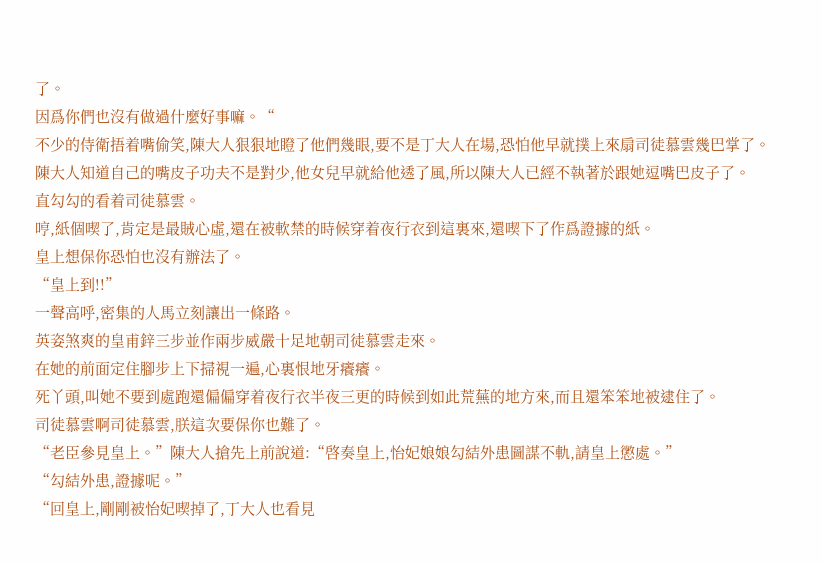了。
因爲你們也沒有做過什麼好事嘛。“
不少的侍衛捂着嘴偷笑,陳大人狠狠地瞪了他們幾眼,要不是丁大人在場,恐怕他早就撲上來扇司徒慕雲幾巴掌了。
陳大人知道自己的嘴皮子功夫不是對少,他女兒早就給他透了風,所以陳大人已經不執著於跟她逗嘴巴皮子了。
直勾勾的看着司徒慕雲。
哼,紙個喫了,肯定是最賊心虛,還在被軟禁的時候穿着夜行衣到這裏來,還喫下了作爲證據的紙。
皇上想保你恐怕也沒有辦法了。
“皇上到!!”
一聲高呼,密集的人馬立刻讓出一條路。
英姿煞爽的皇甫鋅三步並作兩步威嚴十足地朝司徒慕雲走來。
在她的前面定住腳步上下掃視一遍,心裏恨地牙癢癢。
死丫頭,叫她不要到處跑還偏偏穿着夜行衣半夜三更的時候到如此荒蕪的地方來,而且還笨笨地被逮住了。
司徒慕雲啊司徒慕雲,朕這次要保你也難了。
“老臣參見皇上。”陳大人搶先上前說道:“啓奏皇上,怡妃娘娘勾結外患圖謀不軌,請皇上懲處。”
“勾結外患,證據呢。”
“回皇上,剛剛被怡妃喫掉了,丁大人也看見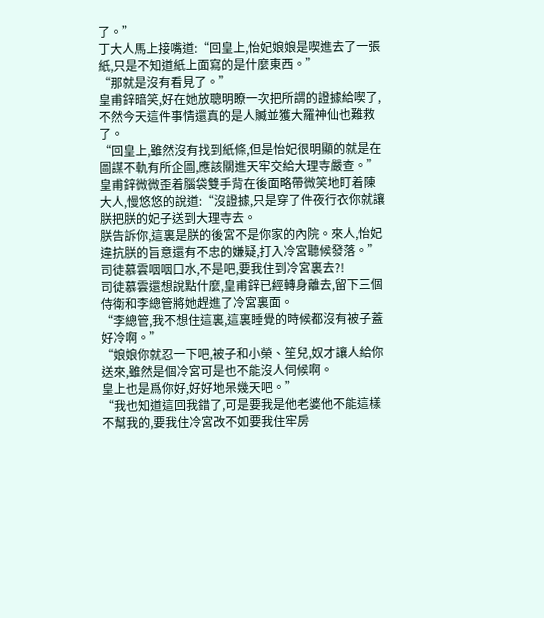了。”
丁大人馬上接嘴道:“回皇上,怡妃娘娘是喫進去了一張紙,只是不知道紙上面寫的是什麼東西。”
“那就是沒有看見了。”
皇甫鋅暗笑,好在她放聰明瞭一次把所謂的證據給喫了,不然今天這件事情還真的是人贓並獲大羅神仙也難救了。
“回皇上,雖然沒有找到紙條,但是怡妃很明顯的就是在圖謀不軌有所企圖,應該關進天牢交給大理寺嚴查。”
皇甫鋅微微歪着腦袋雙手背在後面略帶微笑地盯着陳大人,慢悠悠的說道:“沒證據,只是穿了件夜行衣你就讓朕把朕的妃子送到大理寺去。
朕告訴你,這裏是朕的後宮不是你家的內院。來人,怡妃違抗朕的旨意還有不忠的嫌疑,打入冷宮聽候發落。”
司徒慕雲咽咽口水,不是吧,要我住到冷宮裏去?!
司徒慕雲還想說點什麼,皇甫鋅已經轉身離去,留下三個侍衛和李總管將她趕進了冷宮裏面。
“李總管,我不想住這裏,這裏睡覺的時候都沒有被子蓋好冷啊。”
“娘娘你就忍一下吧,被子和小榮、笙兒,奴才讓人給你送來,雖然是個冷宮可是也不能沒人伺候啊。
皇上也是爲你好,好好地呆幾天吧。”
“我也知道這回我錯了,可是要我是他老婆他不能這樣不幫我的,要我住冷宮改不如要我住牢房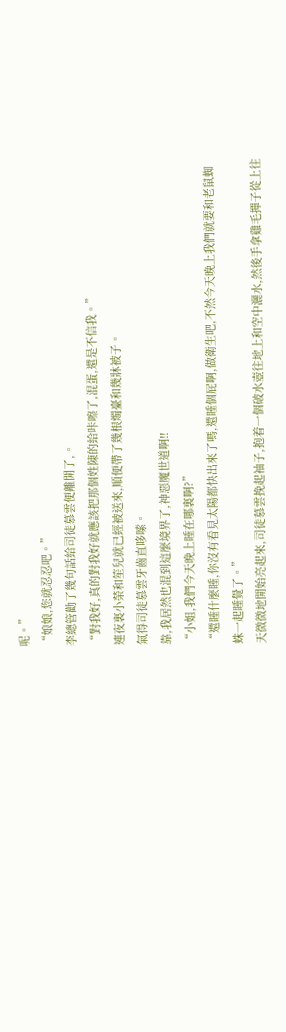呢。”
“娘娘,您就忍忍吧。”
李總管勸了幾句話給司徒慕雲便離開了,。
“對我好,真的對我好就應該把那個姓陳的給咔嚓了,混蛋,還是不信我。”
連夜裏小榮和笙兒就已經被送來,順便帶了幾根燭臺和幾牀被子。
氣得司徒慕雲牙齒直哆嗦。
靠,我居然也混到這麼境界了,神惡魔世道啊!!
“小姐,我們今天晚上睡在哪裏啊?”
“還睡什麼睡,你沒有看見太陽都快出來了嗎,還睡個屁啊,做衛生吧,不然今天晚上我們就要和老鼠蜘蛛一起睡覺了。”
天微微地開始亮起來,司徒慕雲挽起袖子,抱着一個破水壺往地上和空中灑水,然後手拿雞毛撣子從上往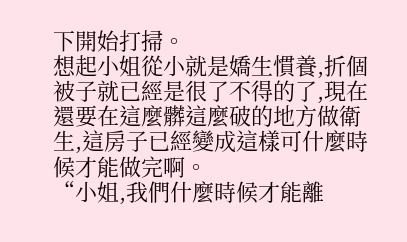下開始打掃。
想起小姐從小就是嬌生慣養,折個被子就已經是很了不得的了,現在還要在這麼髒這麼破的地方做衛生,這房子已經變成這樣可什麼時候才能做完啊。
“小姐,我們什麼時候才能離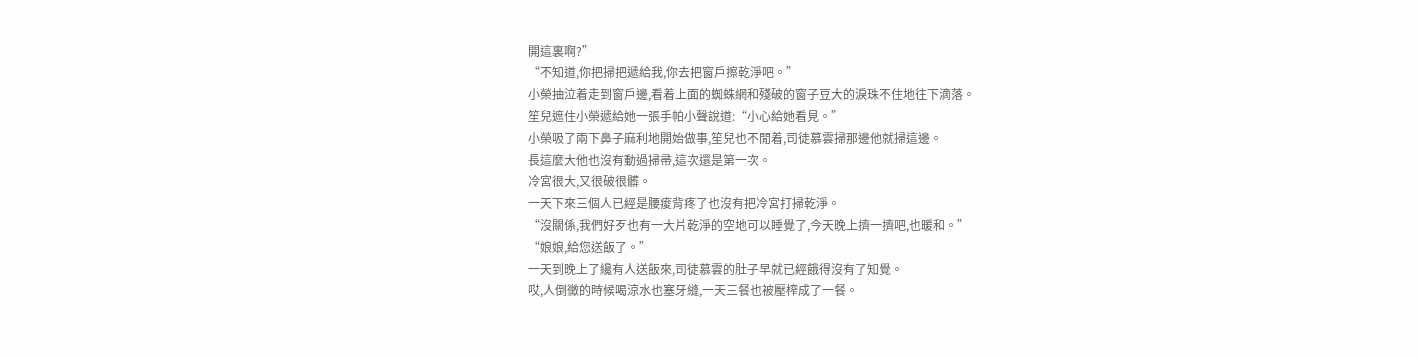開這裏啊?”
“不知道,你把掃把遞給我,你去把窗戶擦乾淨吧。”
小榮抽泣着走到窗戶邊,看着上面的蜘蛛網和殘破的窗子豆大的淚珠不住地往下滴落。
笙兒遮住小榮遞給她一張手帕小聲說道:“小心給她看見。”
小榮吸了兩下鼻子麻利地開始做事,笙兒也不閒着,司徒慕雲掃那邊他就掃這邊。
長這麼大他也沒有動過掃帚,這次還是第一次。
冷宮很大,又很破很髒。
一天下來三個人已經是腰痠背疼了也沒有把冷宮打掃乾淨。
“沒關係,我們好歹也有一大片乾淨的空地可以睡覺了,今天晚上擠一擠吧,也暖和。”
“娘娘,給您送飯了。”
一天到晚上了纔有人送飯來,司徒慕雲的肚子早就已經餓得沒有了知覺。
哎,人倒黴的時候喝涼水也塞牙縫,一天三餐也被壓榨成了一餐。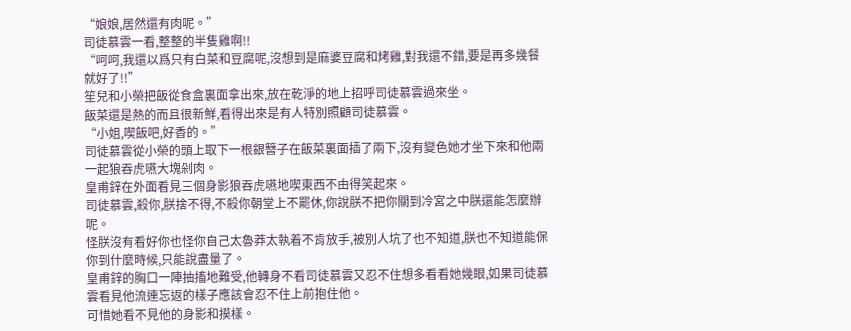“娘娘,居然還有肉呢。”
司徒慕雲一看,整整的半隻雞啊!!
“呵呵,我還以爲只有白菜和豆腐呢,沒想到是麻婆豆腐和烤雞,對我還不錯,要是再多幾餐就好了!!”
笙兒和小榮把飯從食盒裏面拿出來,放在乾淨的地上招呼司徒慕雲過來坐。
飯菜還是熱的而且很新鮮,看得出來是有人特別照顧司徒慕雲。
“小姐,喫飯吧,好香的。”
司徒慕雲從小榮的頭上取下一根銀簪子在飯菜裏面插了兩下,沒有變色她才坐下來和他兩一起狼吞虎嚥大塊剁肉。
皇甫鋅在外面看見三個身影狼吞虎嚥地喫東西不由得笑起來。
司徒慕雲,殺你,朕捨不得,不殺你朝堂上不罷休,你說朕不把你關到冷宮之中朕還能怎麼辦呢。
怪朕沒有看好你也怪你自己太魯莽太執着不肯放手,被別人坑了也不知道,朕也不知道能保你到什麼時候,只能說盡量了。
皇甫鋅的胸口一陣抽搐地難受,他轉身不看司徒慕雲又忍不住想多看看她幾眼,如果司徒慕雲看見他流連忘返的樣子應該會忍不住上前抱住他。
可惜她看不見他的身影和摸樣。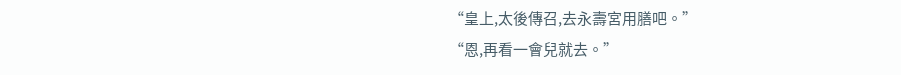“皇上,太後傳召,去永壽宮用膳吧。”
“恩,再看一會兒就去。”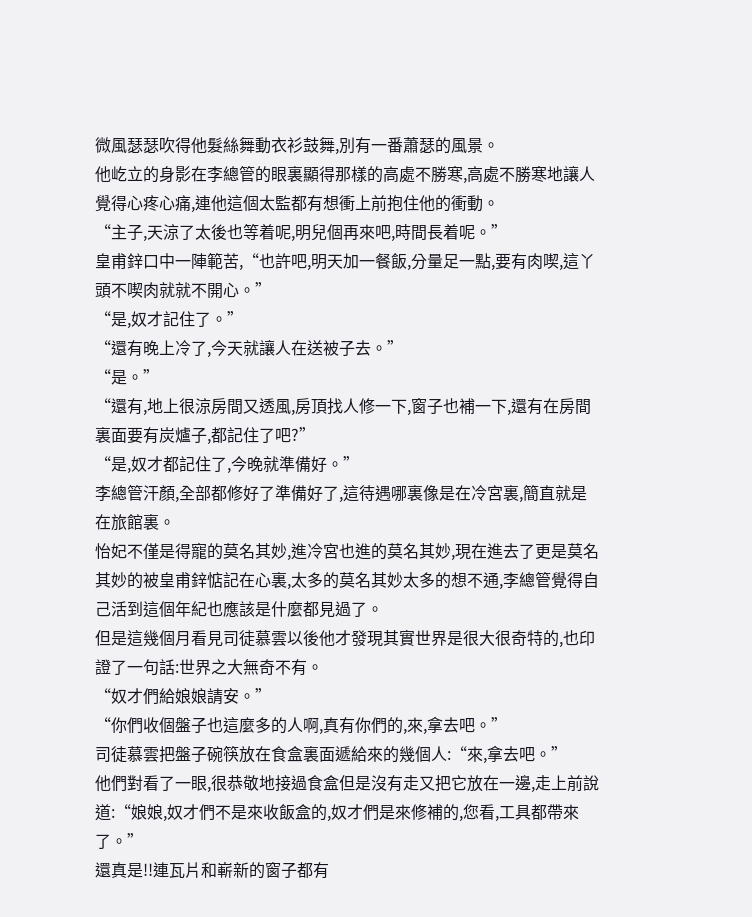微風瑟瑟吹得他髮絲舞動衣衫鼓舞,別有一番蕭瑟的風景。
他屹立的身影在李總管的眼裏顯得那樣的高處不勝寒,高處不勝寒地讓人覺得心疼心痛,連他這個太監都有想衝上前抱住他的衝動。
“主子,天涼了太後也等着呢,明兒個再來吧,時間長着呢。”
皇甫鋅口中一陣範苦,“也許吧,明天加一餐飯,分量足一點,要有肉喫,這丫頭不喫肉就就不開心。”
“是,奴才記住了。”
“還有晚上冷了,今天就讓人在送被子去。”
“是。”
“還有,地上很涼房間又透風,房頂找人修一下,窗子也補一下,還有在房間裏面要有炭爐子,都記住了吧?”
“是,奴才都記住了,今晚就準備好。”
李總管汗顏,全部都修好了準備好了,這待遇哪裏像是在冷宮裏,簡直就是在旅館裏。
怡妃不僅是得寵的莫名其妙,進冷宮也進的莫名其妙,現在進去了更是莫名其妙的被皇甫鋅惦記在心裏,太多的莫名其妙太多的想不通,李總管覺得自己活到這個年紀也應該是什麼都見過了。
但是這幾個月看見司徒慕雲以後他才發現其實世界是很大很奇特的,也印證了一句話:世界之大無奇不有。
“奴才們給娘娘請安。”
“你們收個盤子也這麼多的人啊,真有你們的,來,拿去吧。”
司徒慕雲把盤子碗筷放在食盒裏面遞給來的幾個人:“來,拿去吧。”
他們對看了一眼,很恭敬地接過食盒但是沒有走又把它放在一邊,走上前說道:“娘娘,奴才們不是來收飯盒的,奴才們是來修補的,您看,工具都帶來了。”
還真是!!連瓦片和嶄新的窗子都有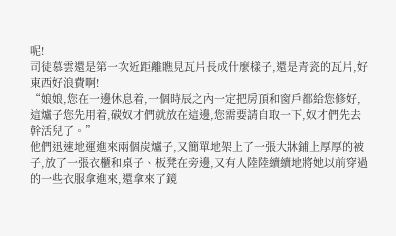呢!
司徒慕雲還是第一次近距離瞧見瓦片長成什麼樣子,還是青瓷的瓦片,好東西好浪費啊!
“娘娘,您在一邊休息着,一個時辰之內一定把房頂和窗戶都給您修好,這爐子您先用着,碳奴才們就放在這邊,您需要請自取一下,奴才們先去幹活兒了。”
他們迅速地運進來兩個炭爐子,又簡單地架上了一張大牀鋪上厚厚的被子,放了一張衣櫃和桌子、板凳在旁邊,又有人陸陸續續地將她以前穿過的一些衣服拿進來,還拿來了鏡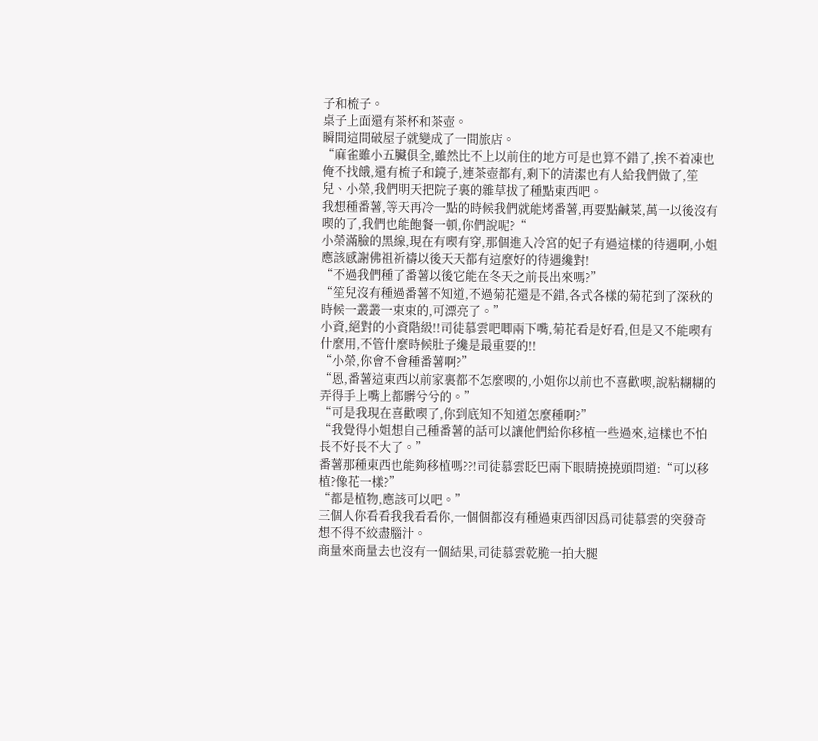子和梳子。
桌子上面還有茶杯和茶壺。
瞬間這間破屋子就變成了一間旅店。
“麻雀雖小五臟俱全,雖然比不上以前住的地方可是也算不錯了,挨不着凍也俺不找餓,還有梳子和鏡子,連茶壺都有,剩下的清潔也有人給我們做了,笙兒、小榮,我們明天把院子裏的雜草拔了種點東西吧。
我想種番薯,等天再冷一點的時候我們就能烤番薯,再要點鹹菜,萬一以後沒有喫的了,我們也能飽餐一頓,你們說呢?“
小榮滿臉的黑線,現在有喫有穿,那個進入冷宮的妃子有過這樣的待遇啊,小姐應該感謝佛祖祈禱以後天天都有這麼好的待遇纔對!
“不過我們種了番薯以後它能在冬天之前長出來嗎?”
“笙兒沒有種過番薯不知道,不過菊花還是不錯,各式各樣的菊花到了深秋的時候一叢叢一束束的,可漂亮了。”
小資,絕對的小資階級!!司徒慕雲吧唧兩下嘴,菊花看是好看,但是又不能喫有什麼用,不管什麼時候肚子纔是最重要的!!
“小榮,你會不會種番薯啊?”
“恩,番薯這東西以前家裏都不怎麼喫的,小姐你以前也不喜歡喫,說粘糊糊的弄得手上嘴上都髒兮兮的。”
“可是我現在喜歡喫了,你到底知不知道怎麼種啊?”
“我覺得小姐想自己種番薯的話可以讓他們給你移植一些過來,這樣也不怕長不好長不大了。”
番薯那種東西也能夠移植嗎??!司徒慕雲眨巴兩下眼睛撓撓頭問道:“可以移植?像花一樣?”
“都是植物,應該可以吧。”
三個人你看看我我看看你,一個個都沒有種過東西卻因爲司徒慕雲的突發奇想不得不絞盡腦汁。
商量來商量去也沒有一個結果,司徒慕雲乾脆一拍大腿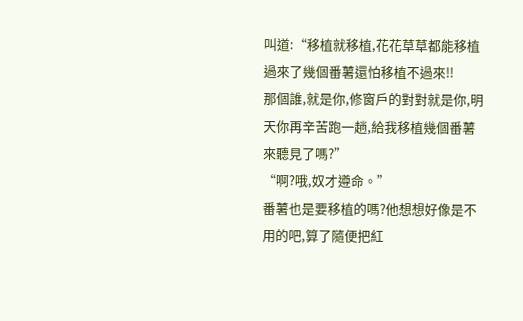叫道:“移植就移植,花花草草都能移植過來了幾個番薯還怕移植不過來!!
那個誰,就是你,修窗戶的對對就是你,明天你再辛苦跑一趟,給我移植幾個番薯來聽見了嗎?”
“啊?哦,奴才遵命。”
番薯也是要移植的嗎?他想想好像是不用的吧,算了隨便把紅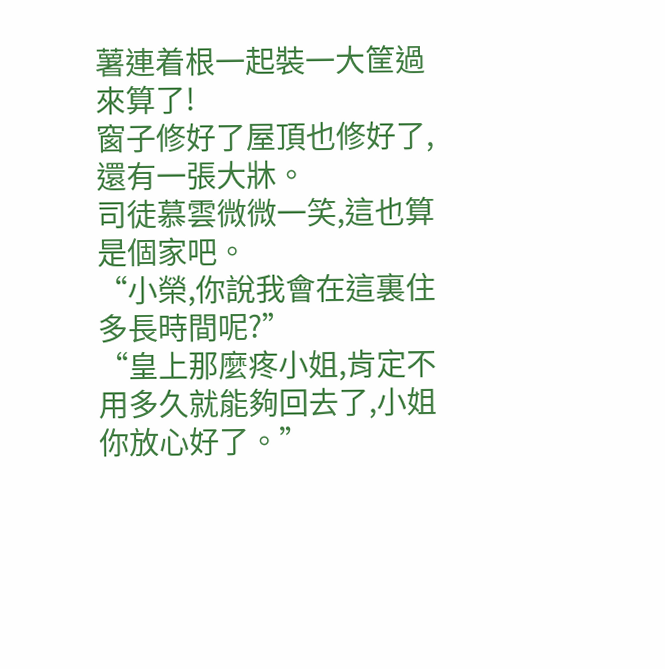薯連着根一起裝一大筐過來算了!
窗子修好了屋頂也修好了,還有一張大牀。
司徒慕雲微微一笑,這也算是個家吧。
“小榮,你說我會在這裏住多長時間呢?”
“皇上那麼疼小姐,肯定不用多久就能夠回去了,小姐你放心好了。”